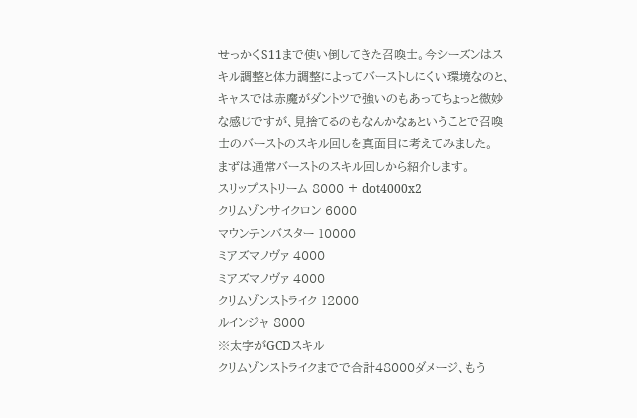せっかくS11まで使い倒してきた召喚士。今シーズンはスキル調整と体力調整によってバーストしにくい環境なのと、キャスでは赤魔がダントツで強いのもあってちょっと微妙な感じですが、見捨てるのもなんかなぁということで召喚士のバーストのスキル回しを真面目に考えてみました。
まずは通常バーストのスキル回しから紹介します。
スリップストリーム 8000 + dot4000x2
クリムゾンサイクロン 6000
マウンテンバスター 10000
ミアズマノヴァ 4000
ミアズマノヴァ 4000
クリムゾンストライク 12000
ルインジャ 8000
※太字がGCDスキル
クリムゾンストライクまでで合計48000ダメージ、もう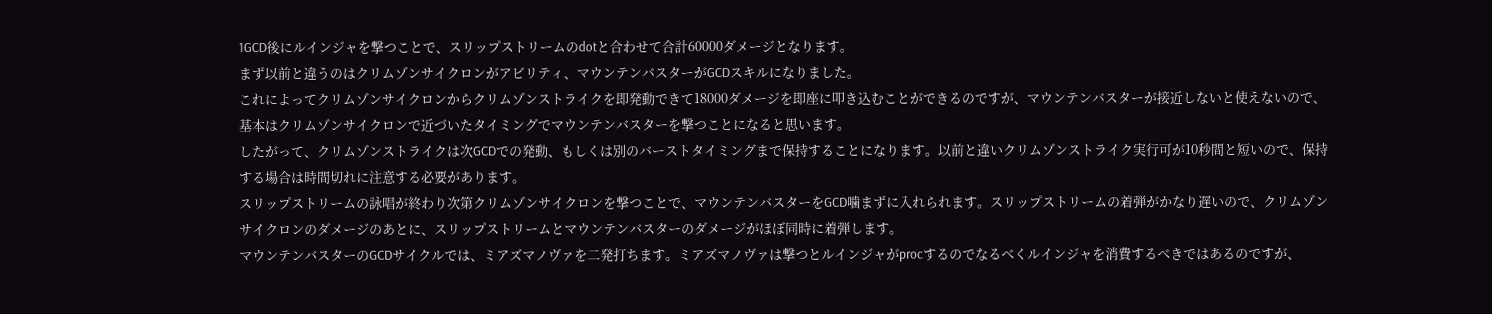1GCD後にルインジャを撃つことで、スリップストリームのdotと合わせて合計60000ダメージとなります。
まず以前と違うのはクリムゾンサイクロンがアビリティ、マウンテンバスターがGCDスキルになりました。
これによってクリムゾンサイクロンからクリムゾンストライクを即発動できて18000ダメージを即座に叩き込むことができるのですが、マウンテンバスターが接近しないと使えないので、基本はクリムゾンサイクロンで近づいたタイミングでマウンテンバスターを撃つことになると思います。
したがって、クリムゾンストライクは次GCDでの発動、もしくは別のバーストタイミングまで保持することになります。以前と違いクリムゾンストライク実行可が10秒間と短いので、保持する場合は時間切れに注意する必要があります。
スリップストリームの詠唱が終わり次第クリムゾンサイクロンを撃つことで、マウンテンバスターをGCD噛まずに入れられます。スリップストリームの着弾がかなり遅いので、クリムゾンサイクロンのダメージのあとに、スリップストリームとマウンテンバスターのダメージがほぼ同時に着弾します。
マウンテンバスターのGCDサイクルでは、ミアズマノヴァを二発打ちます。ミアズマノヴァは撃つとルインジャがprocするのでなるべくルインジャを消費するべきではあるのですが、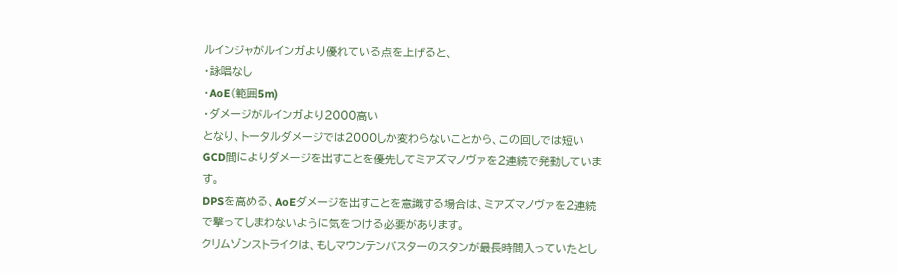ルインジャがルインガより優れている点を上げると、
・詠唱なし
・AoE(範囲5m)
・ダメージがルインガより2000高い
となり、トータルダメージでは2000しか変わらないことから、この回しでは短いGCD間によりダメージを出すことを優先してミアズマノヴァを2連続で発動しています。
DPSを高める、AoEダメージを出すことを意識する場合は、ミアズマノヴァを2連続で撃ってしまわないように気をつける必要があります。
クリムゾンストライクは、もしマウンテンバスターのスタンが最長時間入っていたとし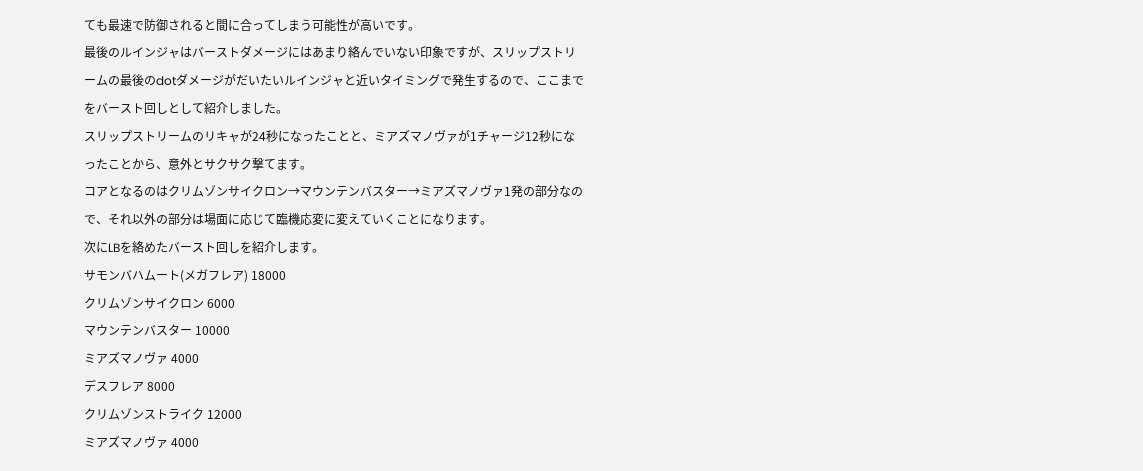ても最速で防御されると間に合ってしまう可能性が高いです。
最後のルインジャはバーストダメージにはあまり絡んでいない印象ですが、スリップストリームの最後のdotダメージがだいたいルインジャと近いタイミングで発生するので、ここまでをバースト回しとして紹介しました。
スリップストリームのリキャが24秒になったことと、ミアズマノヴァが1チャージ12秒になったことから、意外とサクサク撃てます。
コアとなるのはクリムゾンサイクロン→マウンテンバスター→ミアズマノヴァ1発の部分なので、それ以外の部分は場面に応じて臨機応変に変えていくことになります。
次にLBを絡めたバースト回しを紹介します。
サモンバハムート(メガフレア) 18000
クリムゾンサイクロン 6000
マウンテンバスター 10000
ミアズマノヴァ 4000
デスフレア 8000
クリムゾンストライク 12000
ミアズマノヴァ 4000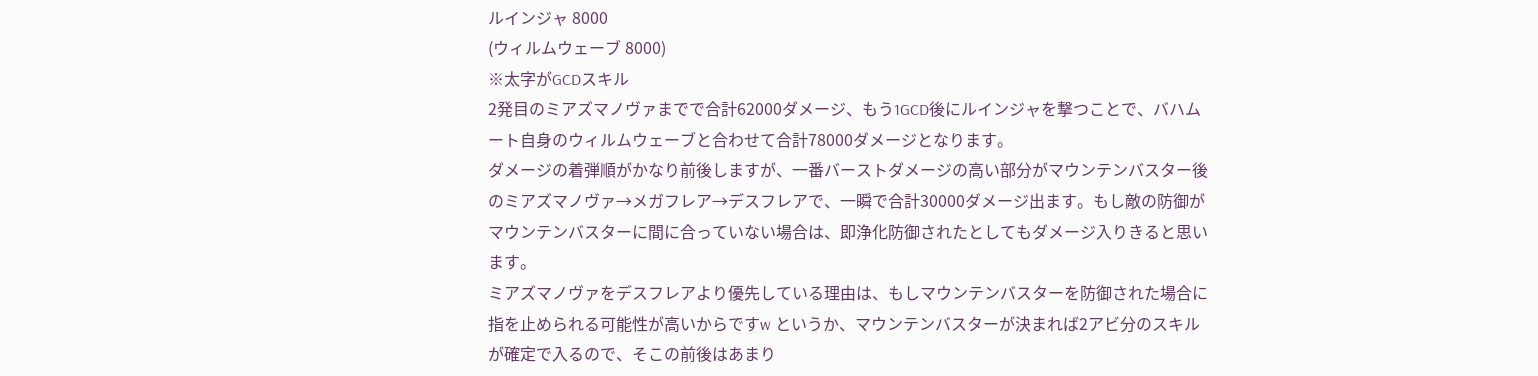ルインジャ 8000
(ウィルムウェーブ 8000)
※太字がGCDスキル
2発目のミアズマノヴァまでで合計62000ダメージ、もう1GCD後にルインジャを撃つことで、バハムート自身のウィルムウェーブと合わせて合計78000ダメージとなります。
ダメージの着弾順がかなり前後しますが、一番バーストダメージの高い部分がマウンテンバスター後のミアズマノヴァ→メガフレア→デスフレアで、一瞬で合計30000ダメージ出ます。もし敵の防御がマウンテンバスターに間に合っていない場合は、即浄化防御されたとしてもダメージ入りきると思います。
ミアズマノヴァをデスフレアより優先している理由は、もしマウンテンバスターを防御された場合に指を止められる可能性が高いからですw というか、マウンテンバスターが決まれば2アビ分のスキルが確定で入るので、そこの前後はあまり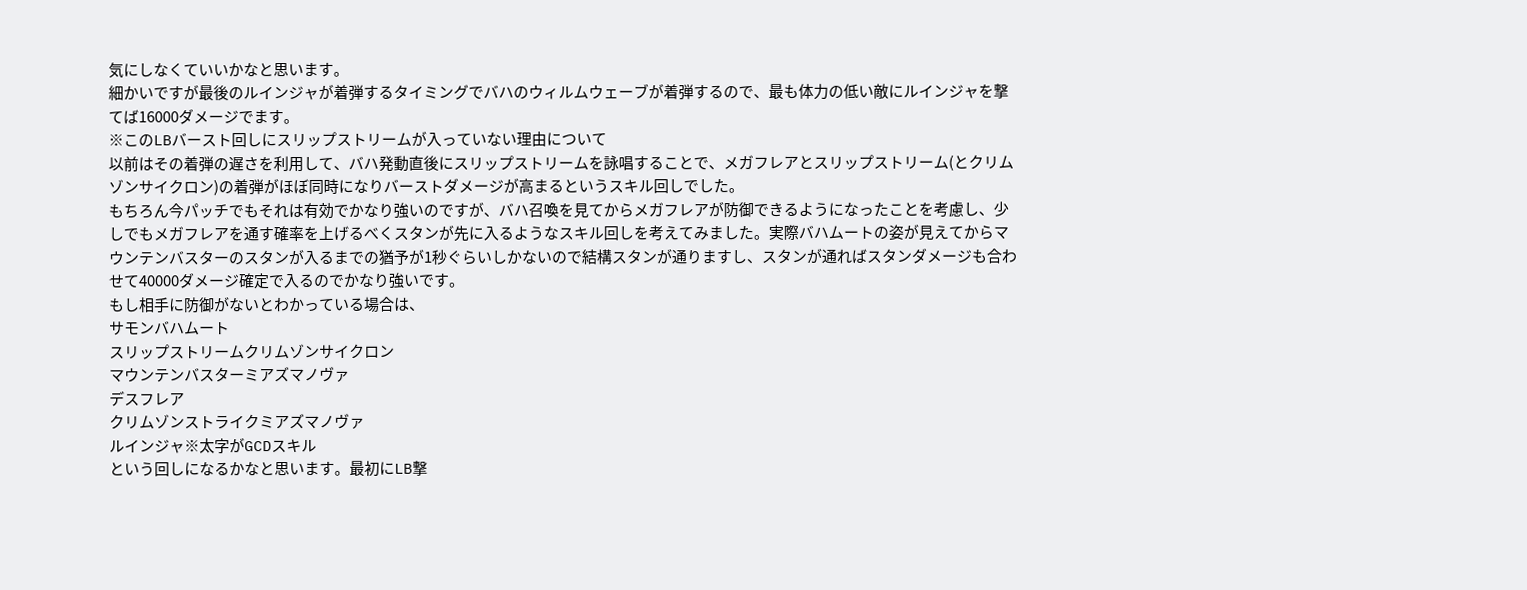気にしなくていいかなと思います。
細かいですが最後のルインジャが着弾するタイミングでバハのウィルムウェーブが着弾するので、最も体力の低い敵にルインジャを撃てば16000ダメージでます。
※このLBバースト回しにスリップストリームが入っていない理由について
以前はその着弾の遅さを利用して、バハ発動直後にスリップストリームを詠唱することで、メガフレアとスリップストリーム(とクリムゾンサイクロン)の着弾がほぼ同時になりバーストダメージが高まるというスキル回しでした。
もちろん今パッチでもそれは有効でかなり強いのですが、バハ召喚を見てからメガフレアが防御できるようになったことを考慮し、少しでもメガフレアを通す確率を上げるべくスタンが先に入るようなスキル回しを考えてみました。実際バハムートの姿が見えてからマウンテンバスターのスタンが入るまでの猶予が1秒ぐらいしかないので結構スタンが通りますし、スタンが通ればスタンダメージも合わせて40000ダメージ確定で入るのでかなり強いです。
もし相手に防御がないとわかっている場合は、
サモンバハムート
スリップストリームクリムゾンサイクロン
マウンテンバスターミアズマノヴァ
デスフレア
クリムゾンストライクミアズマノヴァ
ルインジャ※太字がGCDスキル
という回しになるかなと思います。最初にLB撃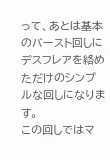って、あとは基本のバースト回しにデスフレアを絡めただけのシンプルな回しになります。
この回しではマ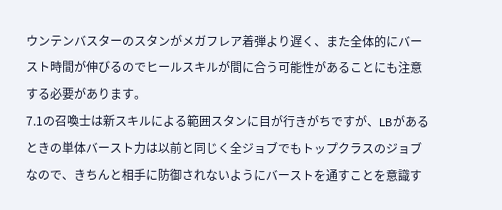ウンテンバスターのスタンがメガフレア着弾より遅く、また全体的にバースト時間が伸びるのでヒールスキルが間に合う可能性があることにも注意する必要があります。
7.1の召喚士は新スキルによる範囲スタンに目が行きがちですが、LBがあるときの単体バースト力は以前と同じく全ジョブでもトップクラスのジョブなので、きちんと相手に防御されないようにバーストを通すことを意識す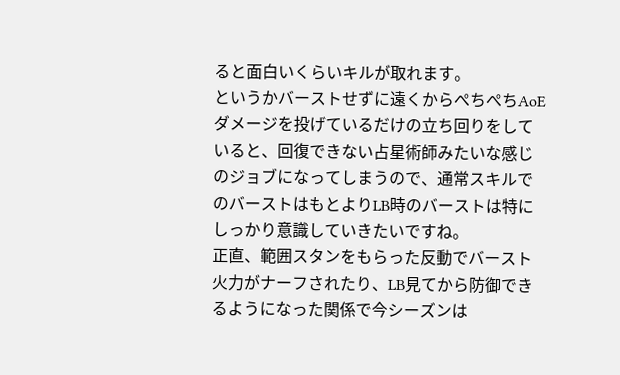ると面白いくらいキルが取れます。
というかバーストせずに遠くからぺちぺちAoEダメージを投げているだけの立ち回りをしていると、回復できない占星術師みたいな感じのジョブになってしまうので、通常スキルでのバーストはもとよりLB時のバーストは特にしっかり意識していきたいですね。
正直、範囲スタンをもらった反動でバースト火力がナーフされたり、LB見てから防御できるようになった関係で今シーズンは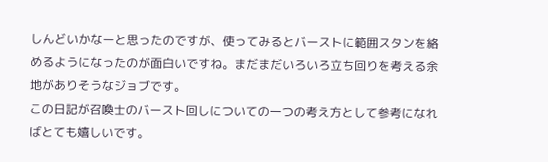しんどいかなーと思ったのですが、使ってみるとバーストに範囲スタンを絡めるようになったのが面白いですね。まだまだいろいろ立ち回りを考える余地がありそうなジョブです。
この日記が召喚士のバースト回しについての一つの考え方として参考になればとても嬉しいです。